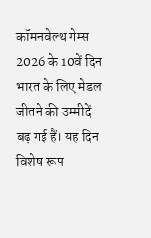कॉमनवेल्थ गेम्स 2026 के 10वें दिन भारत के लिए मेडल जीतने की उम्मीदें बढ़ गई हैं। यह दिन विशेष रूप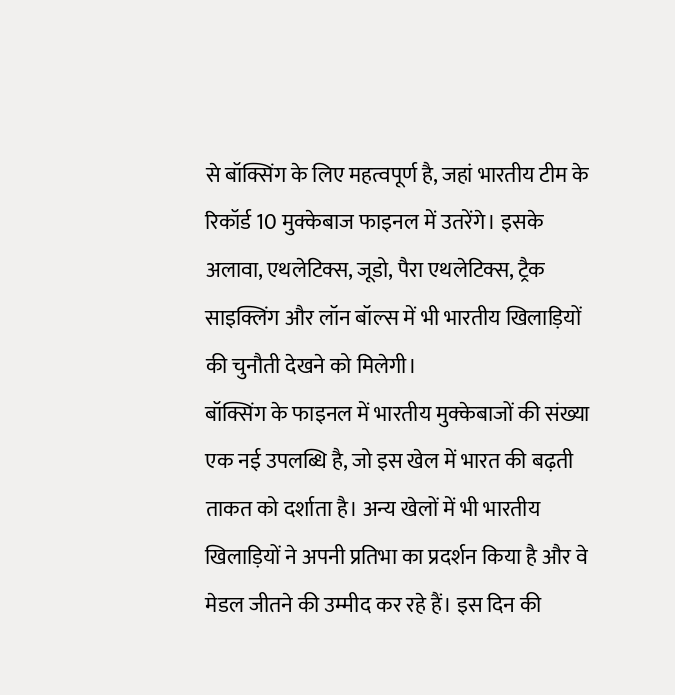से बॉक्सिंग के लिए महत्वपूर्ण है, जहां भारतीय टीम के रिकॉर्ड 10 मुक्केबाज फाइनल में उतरेंगे। इसके अलावा, एथलेटिक्स, जूडो, पैरा एथलेटिक्स, ट्रैक साइक्लिंग और लॉन बॉल्स में भी भारतीय खिलाड़ियों की चुनौती देखने को मिलेगी।
बॉक्सिंग के फाइनल में भारतीय मुक्केबाजों की संख्या एक नई उपलब्धि है, जो इस खेल में भारत की बढ़ती ताकत को दर्शाता है। अन्य खेलों में भी भारतीय खिलाड़ियों ने अपनी प्रतिभा का प्रदर्शन किया है और वे मेडल जीतने की उम्मीद कर रहे हैं। इस दिन की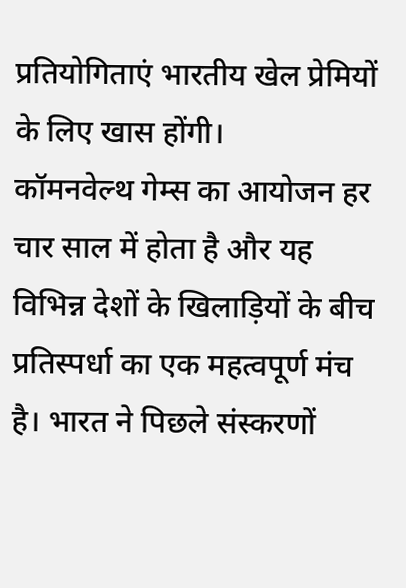प्रतियोगिताएं भारतीय खेल प्रेमियों के लिए खास होंगी।
कॉमनवेल्थ गेम्स का आयोजन हर चार साल में होता है और यह विभिन्न देशों के खिलाड़ियों के बीच प्रतिस्पर्धा का एक महत्वपूर्ण मंच है। भारत ने पिछले संस्करणों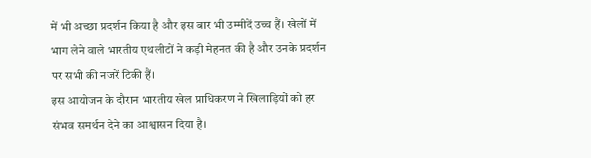में भी अच्छा प्रदर्शन किया है और इस बार भी उम्मीदें उच्च हैं। खेलों में भाग लेने वाले भारतीय एथलीटों ने कड़ी मेहनत की है और उनके प्रदर्शन पर सभी की नजरें टिकी हैं।
इस आयोजन के दौरान भारतीय खेल प्राधिकरण ने खिलाड़ियों को हर संभव समर्थन देने का आश्वासन दिया है।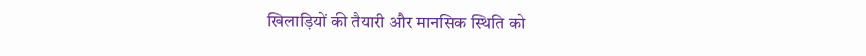खिलाड़ियों की तैयारी और मानसिक स्थिति को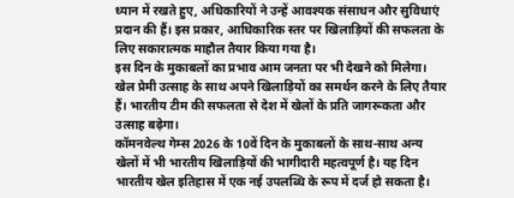ध्यान में रखते हुए, अधिकारियों ने उन्हें आवश्यक संसाधन और सुविधाएं प्रदान की हैं। इस प्रकार, आधिकारिक स्तर पर खिलाड़ियों की सफलता के लिए सकारात्मक माहौल तैयार किया गया है।
इस दिन के मुकाबलों का प्रभाव आम जनता पर भी देखने को मिलेगा। खेल प्रेमी उत्साह के साथ अपने खिलाड़ियों का समर्थन करने के लिए तैयार हैं। भारतीय टीम की सफलता से देश में खेलों के प्रति जागरूकता और उत्साह बढ़ेगा।
कॉमनवेल्थ गेम्स 2026 के 10वें दिन के मुकाबलों के साथ-साथ अन्य खेलों में भी भारतीय खिलाड़ियों की भागीदारी महत्वपूर्ण है। यह दिन भारतीय खेल इतिहास में एक नई उपलब्धि के रूप में दर्ज हो सकता है।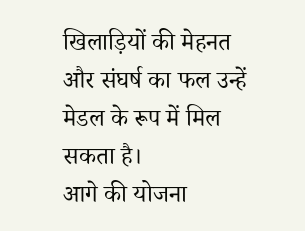खिलाड़ियों की मेहनत और संघर्ष का फल उन्हें मेडल के रूप में मिल सकता है।
आगे की योजना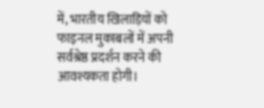में, भारतीय खिलाड़ियों को फाइनल मुकाबलों में अपनी सर्वश्रेष्ठ प्रदर्शन करने की आवश्यकता होगी।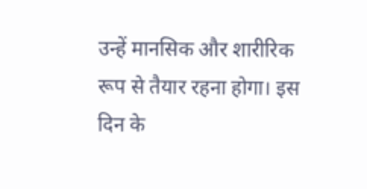उन्हें मानसिक और शारीरिक रूप से तैयार रहना होगा। इस दिन के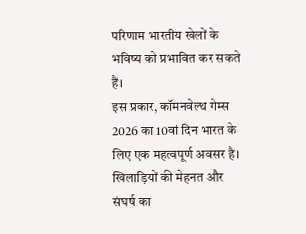परिणाम भारतीय खेलों के भविष्य को प्रभावित कर सकते हैं।
इस प्रकार, कॉमनवेल्थ गेम्स 2026 का 10वां दिन भारत के लिए एक महत्वपूर्ण अवसर है। खिलाड़ियों की मेहनत और संघर्ष का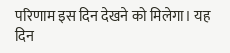परिणाम इस दिन देखने को मिलेगा। यह दिन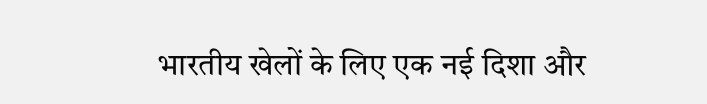भारतीय खेलों के लिए एक नई दिशा और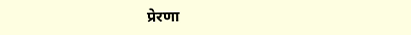प्रेरणा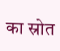का स्रोत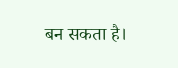बन सकता है।